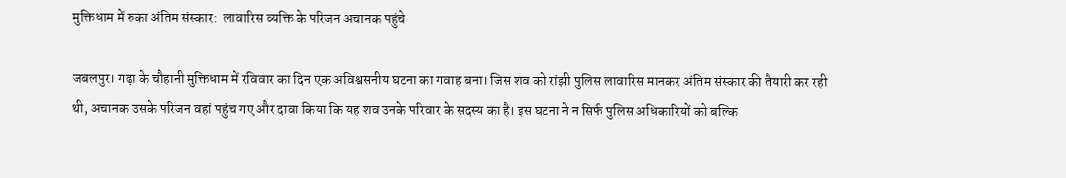मुक्तिधाम में रुका अंतिम संस्कार:  लावारिस व्यक्ति के परिजन अचानक पहुंचे

जबलपुर। गढ़ा के चौहानी मुक्तिधाम में रविवार का दिन एक अविश्वसनीय घटना का गवाह बना। जिस शव को रांझी पुलिस लावारिस मानकर अंतिम संस्कार की तैयारी कर रही थी, अचानक उसके परिजन वहां पहुंच गए और दावा किया कि यह शव उनके परिवार के सदस्य का है। इस घटना ने न सिर्फ पुलिस अधिकारियों को बल्कि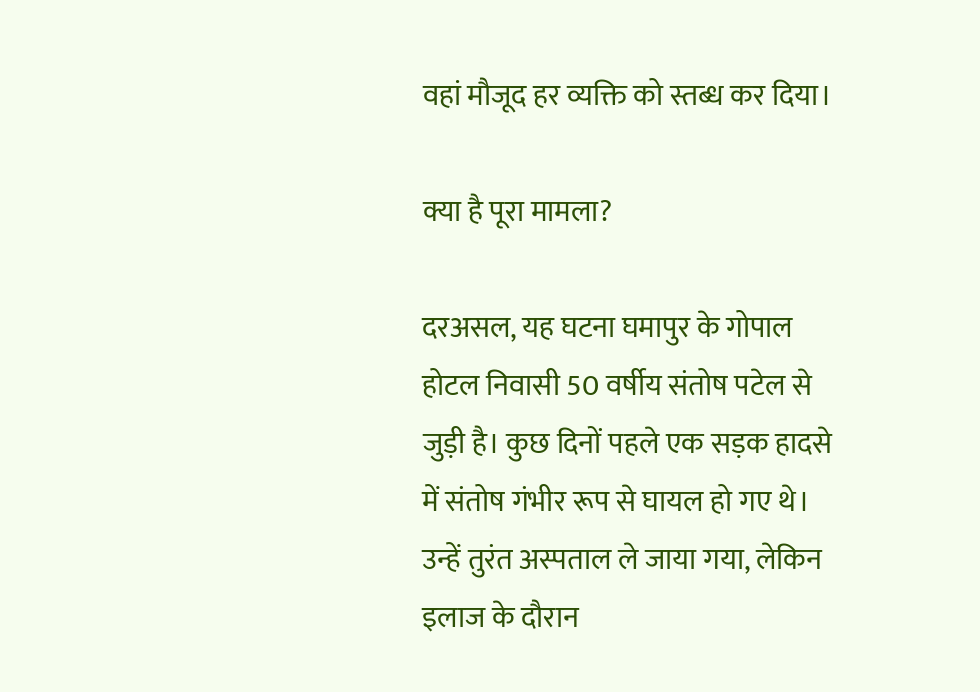वहां मौजूद हर व्यक्ति को स्तब्ध कर दिया।

क्या है पूरा मामला?

दरअसल, यह घटना घमापुर के गोपाल होटल निवासी 50 वर्षीय संतोष पटेल से जुड़ी है। कुछ दिनों पहले एक सड़क हादसे में संतोष गंभीर रूप से घायल हो गए थे। उन्हें तुरंत अस्पताल ले जाया गया, लेकिन इलाज के दौरान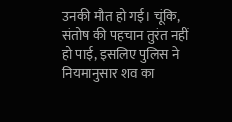उनकी मौत हो गई। चूंकि, संतोष की पहचान तुरंत नहीं हो पाई, इसलिए पुलिस ने नियमानुसार शव का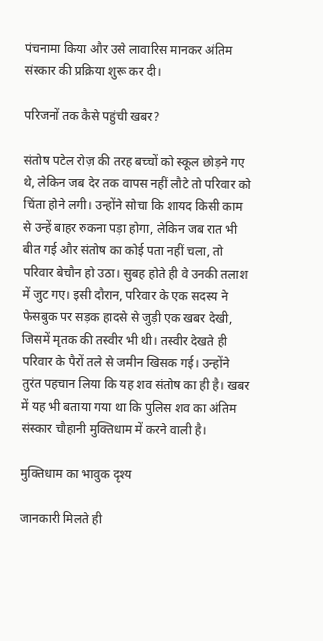पंचनामा किया और उसे लावारिस मानकर अंतिम संस्कार की प्रक्रिया शुरू कर दी।

परिजनों तक कैसे पहुंची खबर?

संतोष पटेल रोज़ की तरह बच्चों को स्कूल छोड़ने गए थे, लेकिन जब देर तक वापस नहीं लौटे तो परिवार को चिंता होने लगी। उन्होंने सोचा कि शायद किसी काम से उन्हें बाहर रुकना पड़ा होगा, लेकिन जब रात भी बीत गई और संतोष का कोई पता नहीं चला, तो परिवार बेचौन हो उठा। सुबह होते ही वे उनकी तलाश में जुट गए। इसी दौरान, परिवार के एक सदस्य ने फेसबुक पर सड़क हादसे से जुड़ी एक खबर देखी, जिसमें मृतक की तस्वीर भी थी। तस्वीर देखते ही परिवार के पैरों तले से जमीन खिसक गई। उन्होंने तुरंत पहचान लिया कि यह शव संतोष का ही है। खबर में यह भी बताया गया था कि पुलिस शव का अंतिम संस्कार चौहानी मुक्तिधाम में करने वाली है।

मुक्तिधाम का भावुक दृश्य

जानकारी मिलते ही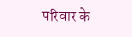परिवार के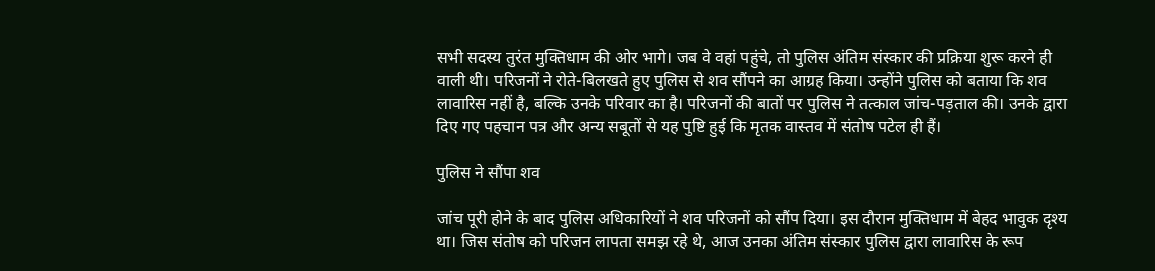सभी सदस्य तुरंत मुक्तिधाम की ओर भागे। जब वे वहां पहुंचे, तो पुलिस अंतिम संस्कार की प्रक्रिया शुरू करने ही वाली थी। परिजनों ने रोते-बिलखते हुए पुलिस से शव सौंपने का आग्रह किया। उन्होंने पुलिस को बताया कि शव लावारिस नहीं है, बल्कि उनके परिवार का है। परिजनों की बातों पर पुलिस ने तत्काल जांच-पड़ताल की। उनके द्वारा दिए गए पहचान पत्र और अन्य सबूतों से यह पुष्टि हुई कि मृतक वास्तव में संतोष पटेल ही हैं।

पुलिस ने सौंपा शव

जांच पूरी होने के बाद पुलिस अधिकारियों ने शव परिजनों को सौंप दिया। इस दौरान मुक्तिधाम में बेहद भावुक दृश्य था। जिस संतोष को परिजन लापता समझ रहे थे, आज उनका अंतिम संस्कार पुलिस द्वारा लावारिस के रूप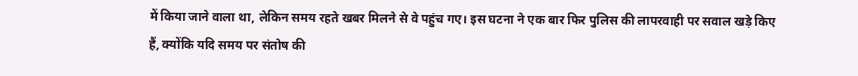में किया जाने वाला था, लेकिन समय रहते खबर मिलने से वे पहुंच गए। इस घटना ने एक बार फिर पुलिस की लापरवाही पर सवाल खड़े किए हैं, क्योंकि यदि समय पर संतोष की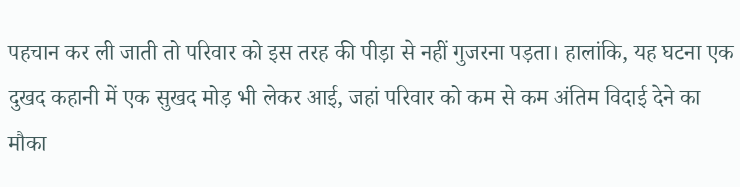पहचान कर ली जाती तो परिवार को इस तरह की पीड़ा से नहीं गुजरना पड़ता। हालांकि, यह घटना एक दुखद कहानी में एक सुखद मोड़ भी लेकर आई, जहां परिवार को कम से कम अंतिम विदाई देने का मौका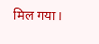मिल गया।